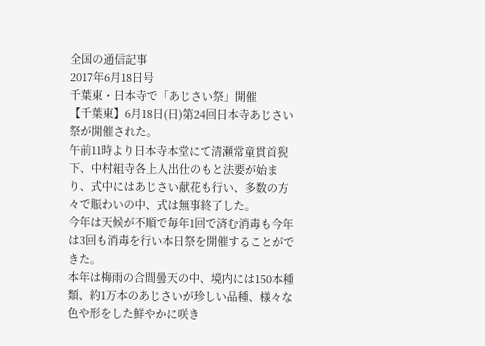全国の通信記事
2017年6月18日号
千葉東・日本寺で「あじさい祭」開催
【千葉東】6月18日(日)第24回日本寺あじさい祭が開催された。
午前11時より日本寺本堂にて清瀬常童貫首猊下、中村組寺各上人出仕のもと法要が始まり、式中にはあじさい献花も行い、多数の方々で賑わいの中、式は無事終了した。
今年は天候が不順で毎年1回で済む消毒も今年は3回も消毒を行い本日祭を開催することができた。
本年は梅雨の合間曇天の中、境内には150本種類、約1万本のあじさいが珍しい品種、様々な色や形をした鮮やかに咲き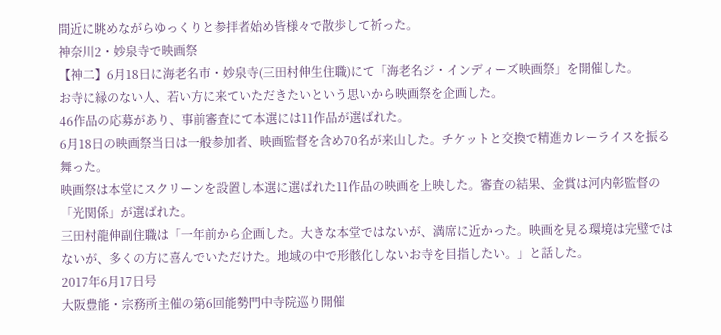間近に眺めながらゆっくりと参拝者始め皆様々で散歩して祈った。
神奈川2・妙泉寺で映画祭
【神二】6月18日に海老名市・妙泉寺(三田村伸生住職)にて「海老名ジ・インディーズ映画祭」を開催した。
お寺に縁のない人、若い方に来ていただきたいという思いから映画祭を企画した。
46作品の応募があり、事前審査にて本選には11作品が選ばれた。
6月18日の映画祭当日は一般参加者、映画監督を含め70名が来山した。チケットと交換で精進カレーライスを振る舞った。
映画祭は本堂にスクリーンを設置し本選に選ばれた11作品の映画を上映した。審査の結果、金賞は河内彰監督の「光関係」が選ばれた。
三田村龍伸副住職は「一年前から企画した。大きな本堂ではないが、満席に近かった。映画を見る環境は完璧ではないが、多くの方に喜んでいただけた。地域の中で形骸化しないお寺を目指したい。」と話した。
2017年6月17日号
大阪豊能・宗務所主催の第6回能勢門中寺院巡り開催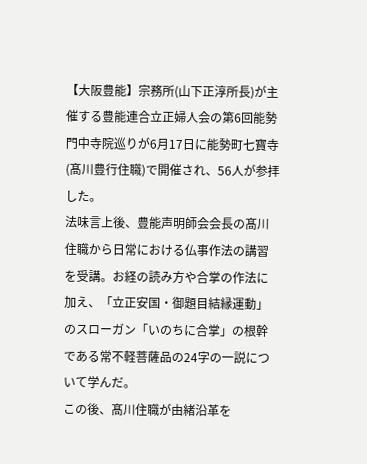【大阪豊能】宗務所(山下正淳所長)が主催する豊能連合立正婦人会の第6回能勢門中寺院巡りが6月17日に能勢町七寶寺(髙川豊行住職)で開催され、56人が参拝した。
法味言上後、豊能声明師会会長の髙川住職から日常における仏事作法の講習を受講。お経の読み方や合掌の作法に加え、「立正安国・御題目結縁運動」のスローガン「いのちに合掌」の根幹である常不軽菩薩品の24字の一説について学んだ。
この後、髙川住職が由緒沿革を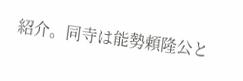紹介。同寺は能勢頼隆公と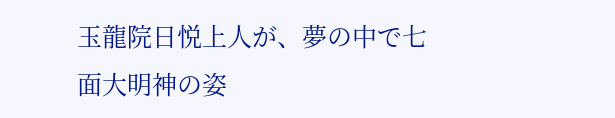玉龍院日悦上人が、夢の中で七面大明神の姿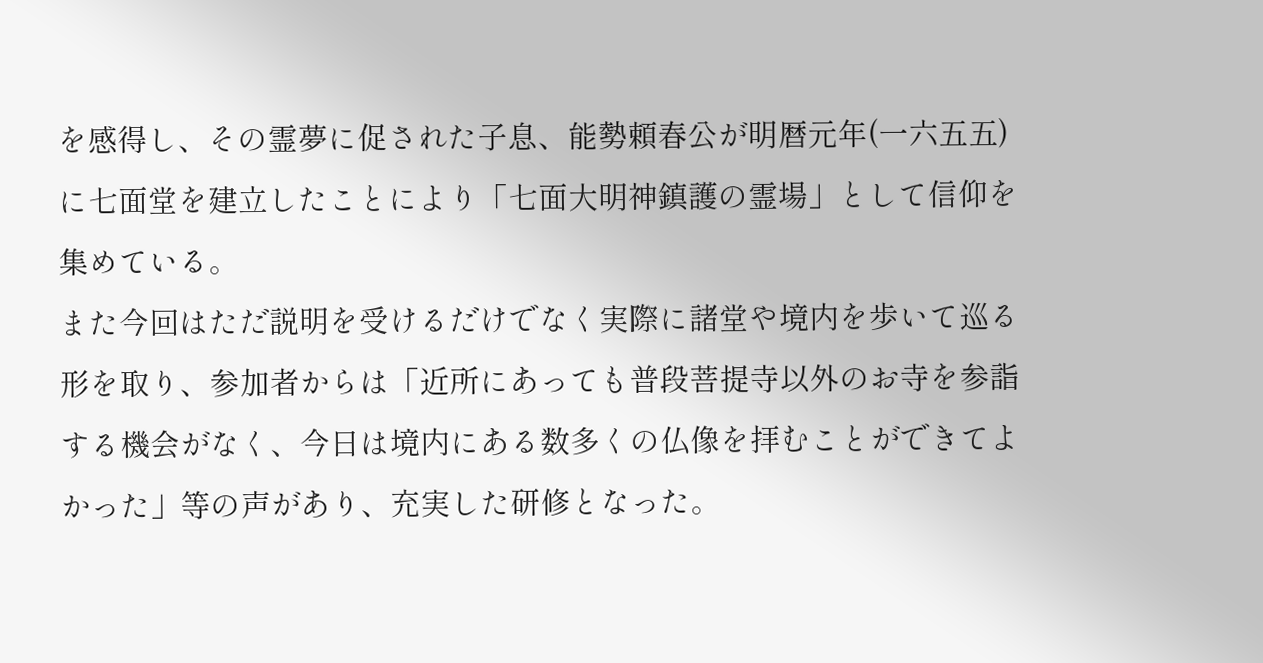を感得し、その霊夢に促された子息、能勢頼春公が明暦元年(一六五五)に七面堂を建立したことにより「七面大明神鎮護の霊場」として信仰を集めている。
また今回はただ説明を受けるだけでなく実際に諸堂や境内を歩いて巡る形を取り、参加者からは「近所にあっても普段菩提寺以外のお寺を参詣する機会がなく、今日は境内にある数多くの仏像を拝むことができてよかった」等の声があり、充実した研修となった。